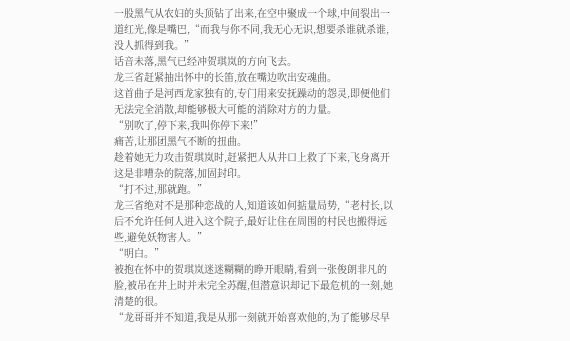一股黑气从农妇的头顶钻了出来,在空中聚成一个球,中间裂出一道红光,像是嘴巴,“而我与你不同,我无心无识,想要杀谁就杀谁,没人抓得到我。”
话音未落,黑气已经冲贺琪岚的方向飞去。
龙三省赶紧抽出怀中的长笛,放在嘴边吹出安魂曲。
这首曲子是河西龙家独有的,专门用来安抚躁动的怨灵,即便他们无法完全消散,却能够极大可能的消除对方的力量。
“别吹了,停下来,我叫你停下来!”
痛苦,让那团黑气不断的扭曲。
趁着她无力攻击贺琪岚时,赶紧把人从井口上救了下来,飞身离开这是非嘈杂的院落,加固封印。
“打不过,那就跑。”
龙三省绝对不是那种恋战的人,知道该如何掂量局势,“老村长,以后不允许任何人进入这个院子,最好让住在周围的村民也搬得远些,避免妖物害人。”
“明白。”
被抱在怀中的贺琪岚迷迷糊糊的睁开眼睛,看到一张俊朗非凡的脸,被吊在井上时并未完全苏醒,但潜意识却记下最危机的一刻,她清楚的很。
“龙哥哥并不知道,我是从那一刻就开始喜欢他的,为了能够尽早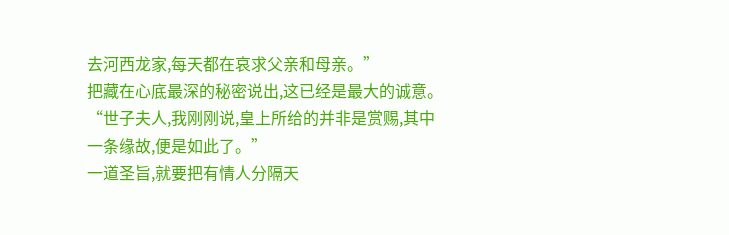去河西龙家,每天都在哀求父亲和母亲。”
把藏在心底最深的秘密说出,这已经是最大的诚意。
“世子夫人,我刚刚说,皇上所给的并非是赏赐,其中一条缘故,便是如此了。”
一道圣旨,就要把有情人分隔天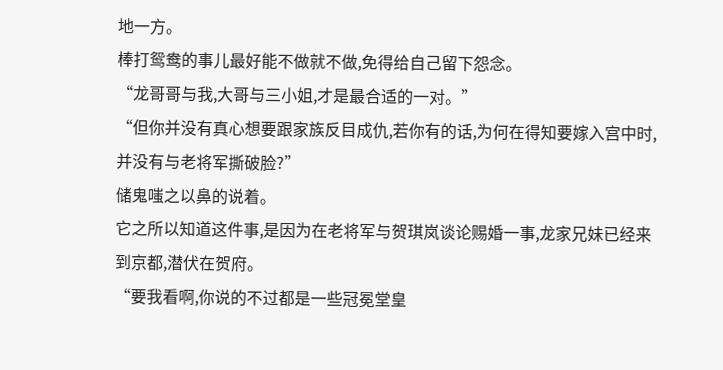地一方。
棒打鸳鸯的事儿最好能不做就不做,免得给自己留下怨念。
“龙哥哥与我,大哥与三小姐,才是最合适的一对。”
“但你并没有真心想要跟家族反目成仇,若你有的话,为何在得知要嫁入宫中时,并没有与老将军撕破脸?”
储鬼嗤之以鼻的说着。
它之所以知道这件事,是因为在老将军与贺琪岚谈论赐婚一事,龙家兄妹已经来到京都,潜伏在贺府。
“要我看啊,你说的不过都是一些冠冕堂皇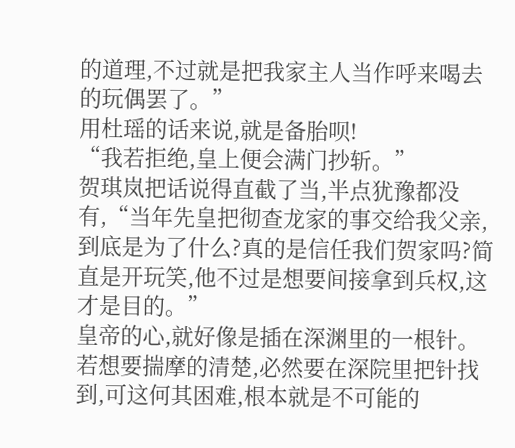的道理,不过就是把我家主人当作呼来喝去的玩偶罢了。”
用杜瑶的话来说,就是备胎呗!
“我若拒绝,皇上便会满门抄斩。”
贺琪岚把话说得直截了当,半点犹豫都没有,“当年先皇把彻查龙家的事交给我父亲,到底是为了什么?真的是信任我们贺家吗?简直是开玩笑,他不过是想要间接拿到兵权,这才是目的。”
皇帝的心,就好像是插在深渊里的一根针。
若想要揣摩的清楚,必然要在深院里把针找到,可这何其困难,根本就是不可能的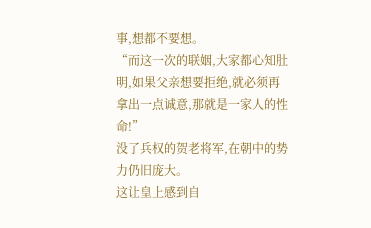事,想都不要想。
“而这一次的联姻,大家都心知肚明,如果父亲想要拒绝,就必须再拿出一点诚意,那就是一家人的性命!”
没了兵权的贺老将军,在朝中的势力仍旧庞大。
这让皇上感到自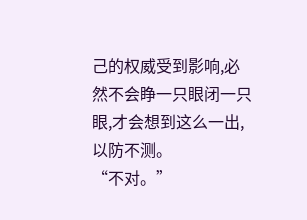己的权威受到影响,必然不会睁一只眼闭一只眼,才会想到这么一出,以防不测。
“不对。”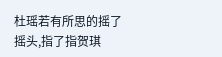杜瑶若有所思的摇了摇头,指了指贺琪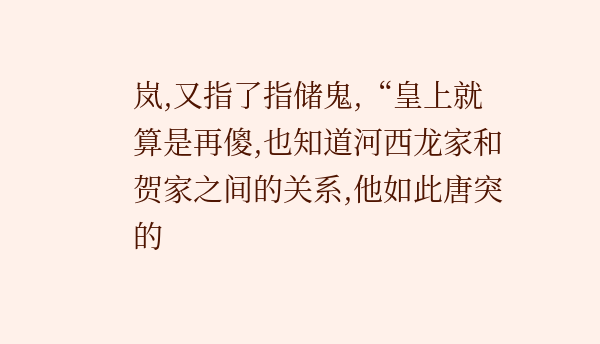岚,又指了指储鬼,“皇上就算是再傻,也知道河西龙家和贺家之间的关系,他如此唐突的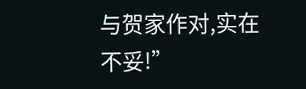与贺家作对,实在不妥!”